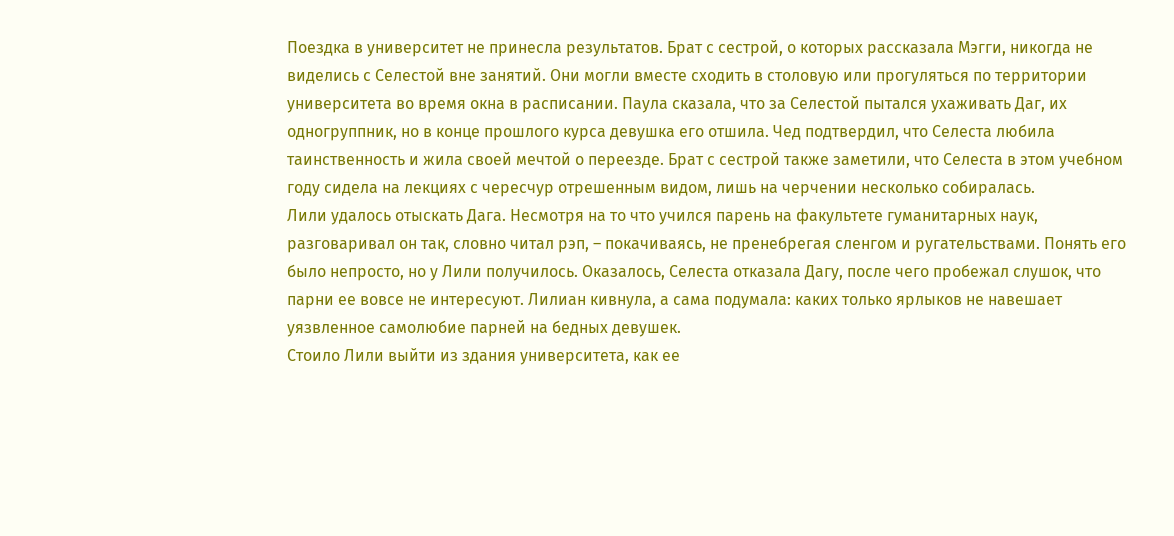Поездка в университет не принесла результатов. Брат с сестрой, о которых рассказала Мэгги, никогда не виделись с Селестой вне занятий. Они могли вместе сходить в столовую или прогуляться по территории университета во время окна в расписании. Паула сказала, что за Селестой пытался ухаживать Даг, их одногруппник, но в конце прошлого курса девушка его отшила. Чед подтвердил, что Селеста любила таинственность и жила своей мечтой о переезде. Брат с сестрой также заметили, что Селеста в этом учебном году сидела на лекциях с чересчур отрешенным видом, лишь на черчении несколько собиралась.
Лили удалось отыскать Дага. Несмотря на то что учился парень на факультете гуманитарных наук, разговаривал он так, словно читал рэп, – покачиваясь, не пренебрегая сленгом и ругательствами. Понять его было непросто, но у Лили получилось. Оказалось, Селеста отказала Дагу, после чего пробежал слушок, что парни ее вовсе не интересуют. Лилиан кивнула, а сама подумала: каких только ярлыков не навешает уязвленное самолюбие парней на бедных девушек.
Стоило Лили выйти из здания университета, как ее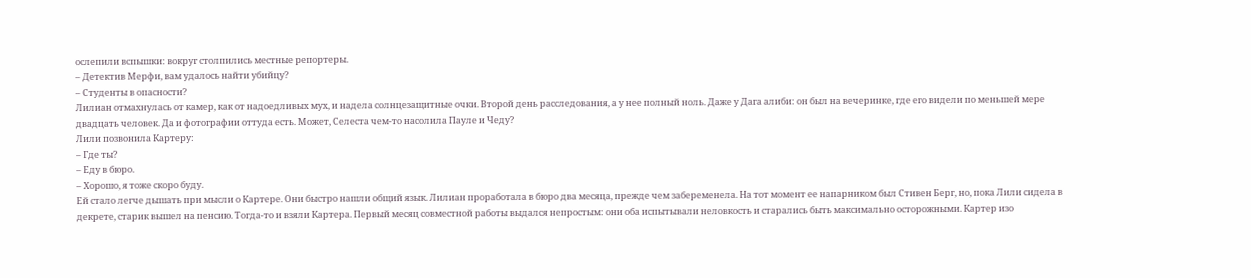ослепили вспышки: вокруг столпились местные репортеры.
– Детектив Мерфи, вам удалось найти убийцу?
– Студенты в опасности?
Лилиан отмахнулась от камер, как от надоедливых мух, и надела солнцезащитные очки. Второй день расследования, а у нее полный ноль. Даже у Дага алиби: он был на вечеринке, где его видели по меньшей мере двадцать человек. Да и фотографии оттуда есть. Может, Селеста чем-то насолила Пауле и Чеду?
Лили позвонила Картеру:
– Где ты?
– Еду в бюро.
– Хорошо, я тоже скоро буду.
Ей стало легче дышать при мысли о Картере. Они быстро нашли общий язык. Лилиан проработала в бюро два месяца, прежде чем забеременела. На тот момент ее напарником был Стивен Берг, но, пока Лили сидела в декрете, старик вышел на пенсию. Тогда-то и взяли Картера. Первый месяц совместной работы выдался непростым: они оба испытывали неловкость и старались быть максимально осторожными. Картер изо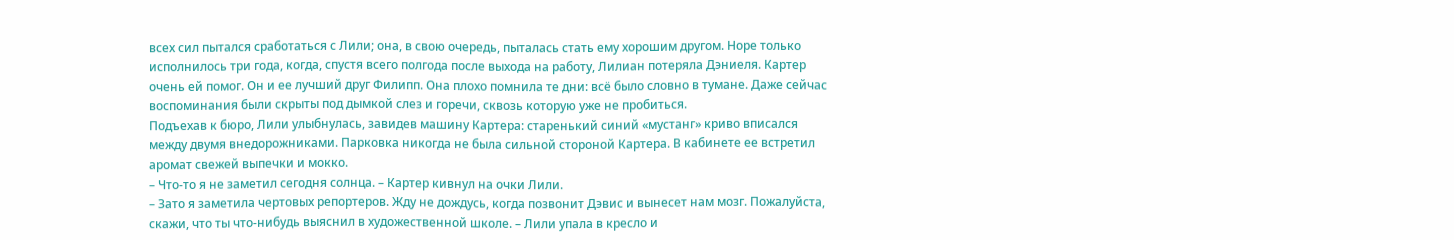всех сил пытался сработаться с Лили; она, в свою очередь, пыталась стать ему хорошим другом. Норе только исполнилось три года, когда, спустя всего полгода после выхода на работу, Лилиан потеряла Дэниеля. Картер очень ей помог. Он и ее лучший друг Филипп. Она плохо помнила те дни: всё было словно в тумане. Даже сейчас воспоминания были скрыты под дымкой слез и горечи, сквозь которую уже не пробиться.
Подъехав к бюро, Лили улыбнулась, завидев машину Картера: старенький синий «мустанг» криво вписался между двумя внедорожниками. Парковка никогда не была сильной стороной Картера. В кабинете ее встретил аромат свежей выпечки и мокко.
– Что-то я не заметил сегодня солнца. – Картер кивнул на очки Лили.
– Зато я заметила чертовых репортеров. Жду не дождусь, когда позвонит Дэвис и вынесет нам мозг. Пожалуйста, скажи, что ты что-нибудь выяснил в художественной школе. – Лили упала в кресло и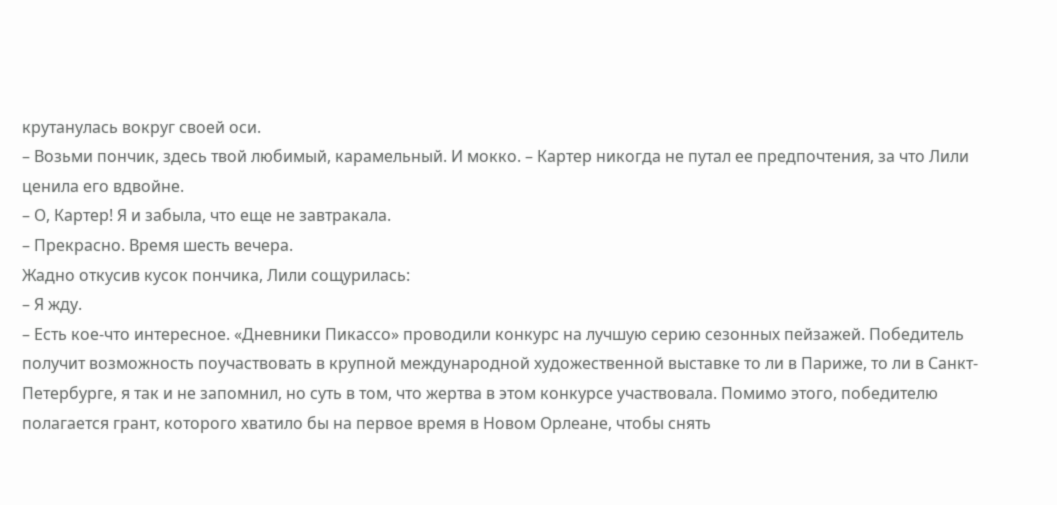крутанулась вокруг своей оси.
– Возьми пончик, здесь твой любимый, карамельный. И мокко. – Картер никогда не путал ее предпочтения, за что Лили ценила его вдвойне.
– О, Картер! Я и забыла, что еще не завтракала.
– Прекрасно. Время шесть вечера.
Жадно откусив кусок пончика, Лили сощурилась:
– Я жду.
– Есть кое-что интересное. «Дневники Пикассо» проводили конкурс на лучшую серию сезонных пейзажей. Победитель получит возможность поучаствовать в крупной международной художественной выставке то ли в Париже, то ли в Санкт-Петербурге, я так и не запомнил, но суть в том, что жертва в этом конкурсе участвовала. Помимо этого, победителю полагается грант, которого хватило бы на первое время в Новом Орлеане, чтобы снять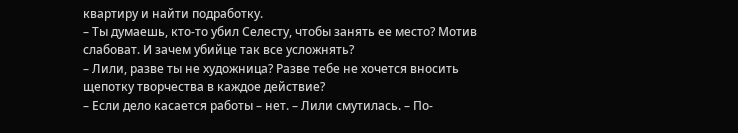квартиру и найти подработку.
– Ты думаешь, кто-то убил Селесту, чтобы занять ее место? Мотив слабоват. И зачем убийце так все усложнять?
– Лили, разве ты не художница? Разве тебе не хочется вносить щепотку творчества в каждое действие?
– Если дело касается работы – нет. – Лили смутилась. – По-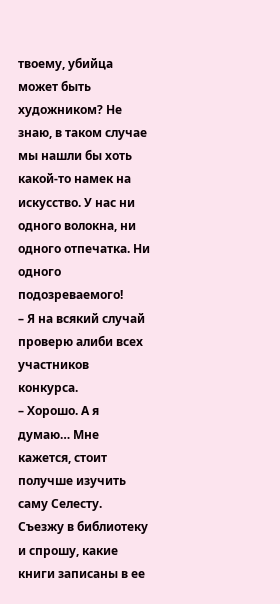твоему, убийца может быть художником? Не знаю, в таком случае мы нашли бы хоть какой-то намек на искусство. У нас ни одного волокна, ни одного отпечатка. Ни одного подозреваемого!
– Я на всякий случай проверю алиби всех участников конкурса.
– Хорошо. А я думаю… Мне кажется, стоит получше изучить саму Селесту. Съезжу в библиотеку и спрошу, какие книги записаны в ее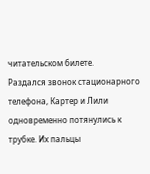читательском билете.
Раздался звонок стационарного телефона, Картер и Лили одновременно потянулись к трубке. Их пальцы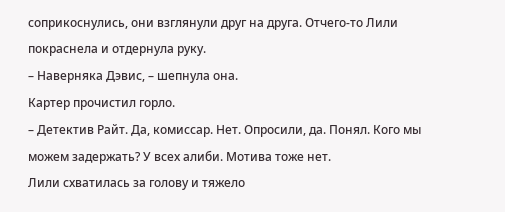соприкоснулись, они взглянули друг на друга. Отчего-то Лили покраснела и отдернула руку.
– Наверняка Дэвис, – шепнула она.
Картер прочистил горло.
– Детектив Райт. Да, комиссар. Нет. Опросили, да. Понял. Кого мы можем задержать? У всех алиби. Мотива тоже нет.
Лили схватилась за голову и тяжело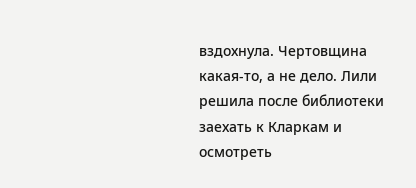вздохнула. Чертовщина какая-то, а не дело. Лили решила после библиотеки заехать к Кларкам и осмотреть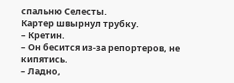спальню Селесты.
Картер швырнул трубку.
– Кретин.
– Он бесится из-за репортеров, не кипятись.
– Ладно,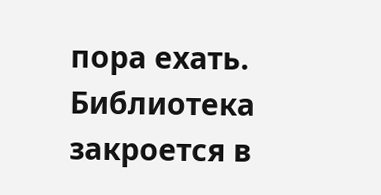пора ехать. Библиотека закроется в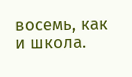восемь, как и школа.